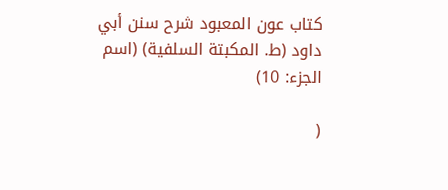كتاب عون المعبود شرح سنن أبي داود (ط. المكبتة السلفية) (اسم الجزء: 10)

(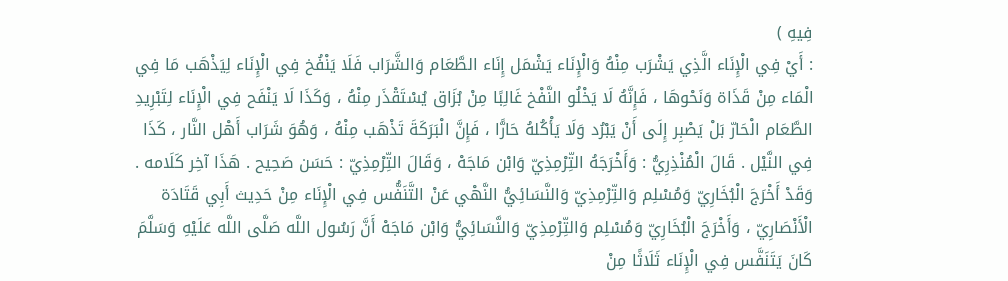فِيهِ )
: أَيْ فِي الْإِنَاء الَّذِي يَشْرَب مِنْهُ وَالْإِنَاء يَشْمَل إِنَاء الطَّعَام وَالشَّرَاب فَلَا يَنْفُخ فِي الْإِنَاء لِيَذْهَب مَا فِي الْمَاء مِنْ قَذَاة وَنَحْوهَا ، فَإِنَّهُ لَا يَخْلُو النَّفْخ غَالِبًا مِنْ بُزَاق يُسْتَقْذَر مِنْهُ ، وَكَذَا لَا يَنْفَح فِي الْإِنَاء لِتَبْرِيدِ الطَّعَام الْحَارّ بَلْ يَصْبِر إِلَى أَنْ يَبْرُد وَلَا يَأْكُلهُ حَارًّا ، فَإِنَّ الْبَرَكَةَ تَذْهَب مِنْهُ ، وَهُوَ شَرَاب أَهْل النَّار ، كَذَا فِي النَّيْل . قَالَ الْمُنْذِرِيُّ : وَأَخْرَجَهُ التِّرْمِذِيّ وَابْن مَاجَهْ ، وَقَالَ التِّرْمِذِيّ : حَسَن صَحِيح . هَذَا آخِر كَلَامه . وَقَدْ أَخْرَجَ الْبُخَارِيّ وَمُسْلِم وَالتِّرْمِذِيّ وَالنَّسَائِيُّ النَّهْي عَنْ التَّنَفُّس فِي الْإِنَاء مِنْ حَدِيث أَبِي قَتَادَة الْأَنْصَارِيّ ، وَأَخْرَجَ الْبُخَارِيّ وَمُسْلِم وَالتِّرْمِذِيّ وَالنَّسَائِيُّ وَابْن مَاجَهْ أَنَّ رَسُول اللَّه صَلَّى اللَّه عَلَيْهِ وَسَلَّمَ كَانَ يَتَنَفَّس فِي الْإِنَاء ثَلَاثًا مِنْ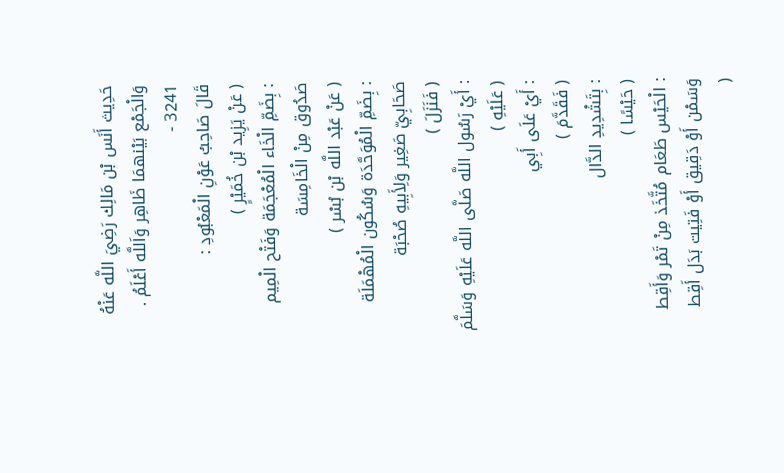حَدِيث أَنَس بْن مَالِك رَضِيَ اللَّه عَنْهُ وَالْجَمْع بَيْنهمَا ظَاهِر وَاَللَّه أَعْلَمُ .
3241 -
قَالَ صَاحِبُ عَوْنِ الْمَعْبُودِ :
( عَنْ يَزِيد بْن خُمَيْرٍ )
: بِضَمِّ الْخَاء الْمُعْجَمَة وَفَتْح الْمِيم صَدُوق مِنْ الْخَامِسَة
( عَنْ عَبْد اللَّه بْن بُسْر )
: بِضَمِّ الْمُوَحَّدَة وَسُكُون الْمُهْمَلَة صَحَابِيّ صَغِير وَلِأَبِيهِ صُحْبَة
( فَنَزَلَ )
: أَيْ رَسُول اللَّه صَلَّى اللَّه عَلَيْهِ وَسَلَّمَ
( عَلَيْهِ )
: أَيْ عَلَى أَبِي
( فَقَدَّمَ )
: بِتَشْدِيدِ الدَّال
( حَيْسًا )
: الْحَيْس طَعَام مُتَّخَذ مِنْ تَمْر وَأَقِط وَسَمْن أَوْ دَقِيق أَوْ فَتِيت بَدَل أَقِط
(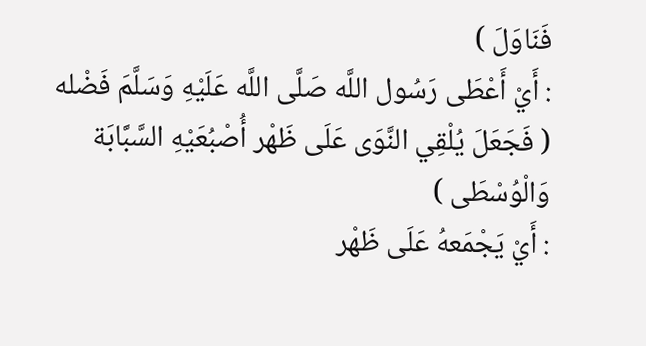فَنَاوَلَ )
: أَيْ أَعْطَى رَسُول اللَّه صَلَّى اللَّه عَلَيْهِ وَسَلَّمَ فَضْله
( فَجَعَلَ يُلْقِي النَّوَى عَلَى ظَهْر أُصْبُعَيْهِ السَّبَّابَة وَالْوُسْطَى )
: أَيْ يَجْمَعهُ عَلَى ظَهْر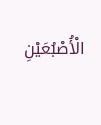الْأُصْبُعَيْنِ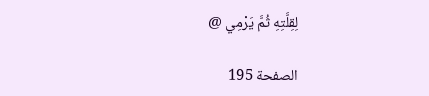لِقِلَّتِهِ ثُمَّ يَرْمِي @

الصفحة 195